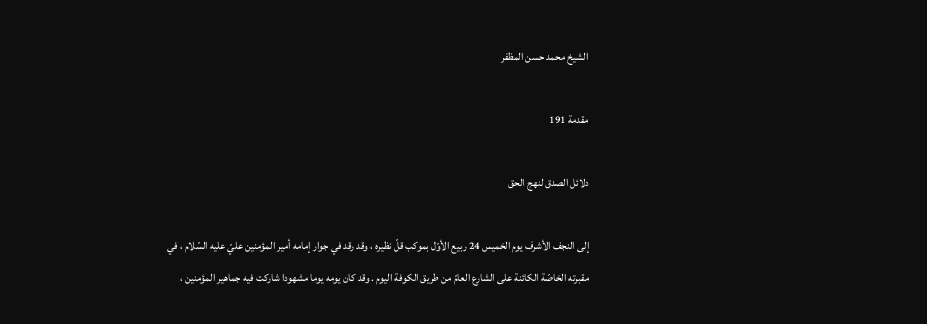الشيخ محمد حسن المظفر

مقدمة 191

دلائل الصدق لنهج الحق

إلى النجف الأشرف يوم الخميس 24 ربيع الأوّل بموكب قلّ نظيره ، وقد رقد في جوار إمامه أمير المؤمنين عليّ عليه السّلام ، في مقبرته الخاصّة الكائنة على الشارع العامّ من طريق الكوفة اليوم . وقد كان يومه يوما مشهودا شاركت فيه جماهير المؤمنين ،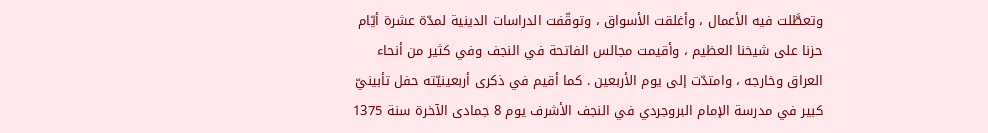وتعطَّلت فيه الأعمال ، وأغلقت الأسواق ، وتوقّفت الدراسات الدينية لمدّة عشرة أيّام حزنا على شيخنا العظيم ، وأقيمت مجالس الفاتحة في النجف وفي كثير من أنحاء العراق وخارجه ، وامتدّت إلى يوم الأربعين . كما أقيم في ذكرى أربعينيّته حفل تأبينيّ كبير في مدرسة الإمام البروجردي في النجف الأشرف يوم 8 جمادى الآخرة سنة 1375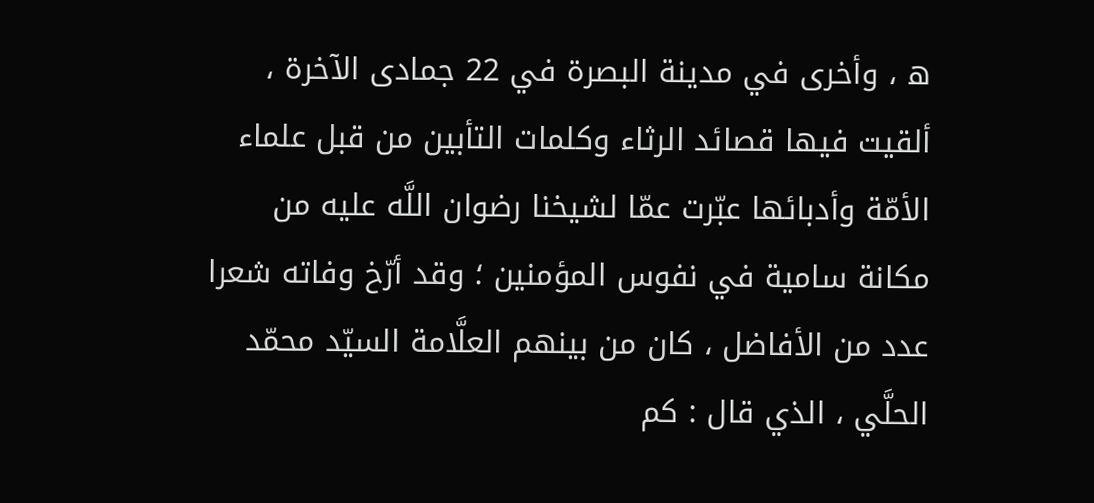ه ، وأخرى في مدينة البصرة في 22 جمادى الآخرة ، ألقيت فيها قصائد الرثاء وكلمات التأبين من قبل علماء الأمّة وأدبائها عبّرت عمّا لشيخنا رضوان اللَّه عليه من مكانة سامية في نفوس المؤمنين ؛ وقد أرّخ وفاته شعرا عدد من الأفاضل ، كان من بينهم العلَّامة السيّد محمّد الحلَّي ، الذي قال : كم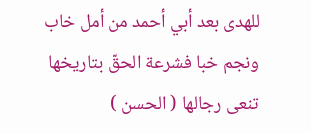للهدى بعد أبي أحمد من أمل خاب ونجم خبا فشرعة الحقّ بتاريخها تنعى رجالها ( الحسن )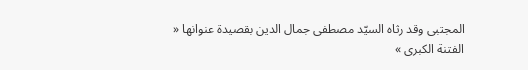المجتبى وقد رثاه السيّد مصطفى جمال الدين بقصيدة عنوانها « الفتنة الكبرى »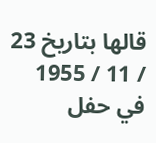قالها بتاريخ 23 / 11 / 1955 في حفل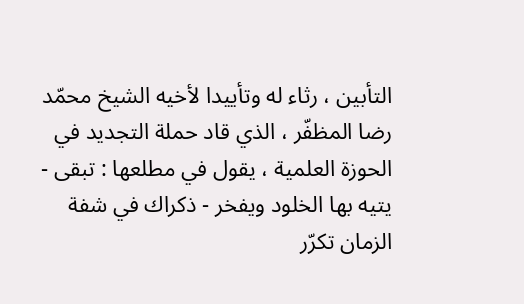التأبين ، رثاء له وتأييدا لأخيه الشيخ محمّد رضا المظفّر ، الذي قاد حملة التجديد في الحوزة العلمية ، يقول في مطلعها : تبقى - يتيه بها الخلود ويفخر - ذكراك في شفة الزمان تكرّر